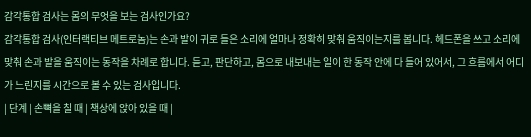감각통합 검사는 몸의 무엇을 보는 검사인가요?
감각통합 검사(인터랙티브 메트로놈)는 손과 발이 귀로 들은 소리에 얼마나 정확히 맞춰 움직이는지를 봅니다. 헤드폰을 쓰고 소리에 맞춰 손과 발을 움직이는 동작을 차례로 합니다. 듣고, 판단하고, 몸으로 내보내는 일이 한 동작 안에 다 들어 있어서, 그 흐름에서 어디가 느린지를 시간으로 볼 수 있는 검사입니다.
| 단계 | 손뼉을 칠 때 | 책상에 앉아 있을 때 |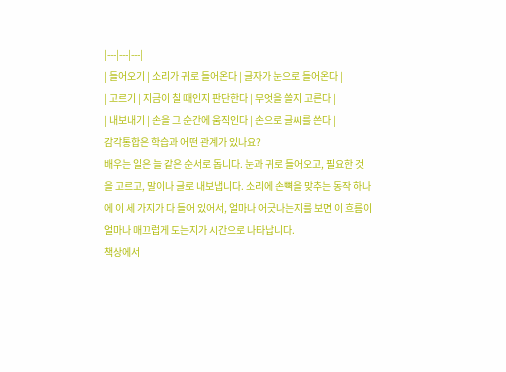|---|---|---|
| 들어오기 | 소리가 귀로 들어온다 | 글자가 눈으로 들어온다 |
| 고르기 | 지금이 칠 때인지 판단한다 | 무엇을 쓸지 고른다 |
| 내보내기 | 손을 그 순간에 움직인다 | 손으로 글씨를 쓴다 |
감각통합은 학습과 어떤 관계가 있나요?
배우는 일은 늘 같은 순서로 돕니다. 눈과 귀로 들어오고, 필요한 것을 고르고, 말이나 글로 내보냅니다. 소리에 손뼉을 맞추는 동작 하나에 이 세 가지가 다 들어 있어서, 얼마나 어긋나는지를 보면 이 흐름이 얼마나 매끄럽게 도는지가 시간으로 나타납니다.
책상에서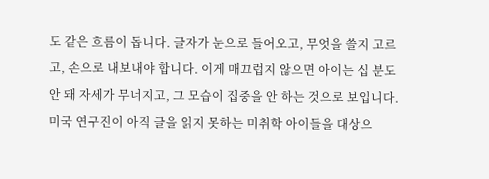도 같은 흐름이 돕니다. 글자가 눈으로 들어오고, 무엇을 쓸지 고르고, 손으로 내보내야 합니다. 이게 매끄럽지 않으면 아이는 십 분도 안 돼 자세가 무너지고, 그 모습이 집중을 안 하는 것으로 보입니다.
미국 연구진이 아직 글을 읽지 못하는 미취학 아이들을 대상으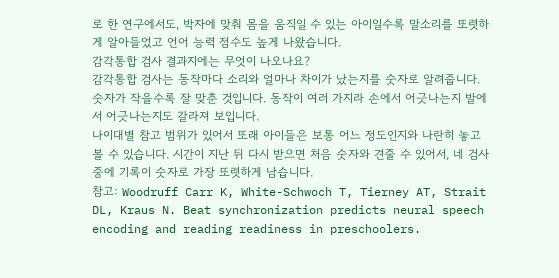로 한 연구에서도, 박자에 맞춰 몸을 움직일 수 있는 아이일수록 말소리를 또렷하게 알아들었고 언어 능력 점수도 높게 나왔습니다.
감각통합 검사 결과지에는 무엇이 나오나요?
감각통합 검사는 동작마다 소리와 얼마나 차이가 났는지를 숫자로 알려줍니다. 숫자가 작을수록 잘 맞춘 것입니다. 동작이 여러 가지라 손에서 어긋나는지 발에서 어긋나는지도 갈라져 보입니다.
나이대별 참고 범위가 있어서 또래 아이들은 보통 어느 정도인지와 나란히 놓고 볼 수 있습니다. 시간이 지난 뒤 다시 받으면 처음 숫자와 견줄 수 있어서, 네 검사 중에 기록이 숫자로 가장 또렷하게 남습니다.
참고: Woodruff Carr K, White-Schwoch T, Tierney AT, Strait DL, Kraus N. Beat synchronization predicts neural speech encoding and reading readiness in preschoolers.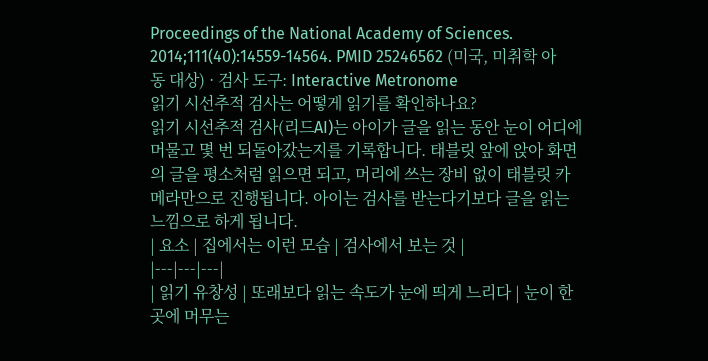Proceedings of the National Academy of Sciences. 2014;111(40):14559-14564. PMID 25246562 (미국, 미취학 아동 대상) · 검사 도구: Interactive Metronome
읽기 시선추적 검사는 어떻게 읽기를 확인하나요?
읽기 시선추적 검사(리드AI)는 아이가 글을 읽는 동안 눈이 어디에 머물고 몇 번 되돌아갔는지를 기록합니다. 태블릿 앞에 앉아 화면의 글을 평소처럼 읽으면 되고, 머리에 쓰는 장비 없이 태블릿 카메라만으로 진행됩니다. 아이는 검사를 받는다기보다 글을 읽는 느낌으로 하게 됩니다.
| 요소 | 집에서는 이런 모습 | 검사에서 보는 것 |
|---|---|---|
| 읽기 유창성 | 또래보다 읽는 속도가 눈에 띄게 느리다 | 눈이 한 곳에 머무는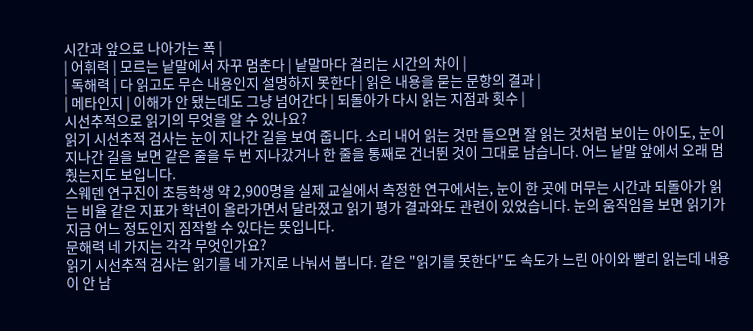시간과 앞으로 나아가는 폭 |
| 어휘력 | 모르는 낱말에서 자꾸 멈춘다 | 낱말마다 걸리는 시간의 차이 |
| 독해력 | 다 읽고도 무슨 내용인지 설명하지 못한다 | 읽은 내용을 묻는 문항의 결과 |
| 메타인지 | 이해가 안 됐는데도 그냥 넘어간다 | 되돌아가 다시 읽는 지점과 횟수 |
시선추적으로 읽기의 무엇을 알 수 있나요?
읽기 시선추적 검사는 눈이 지나간 길을 보여 줍니다. 소리 내어 읽는 것만 들으면 잘 읽는 것처럼 보이는 아이도, 눈이 지나간 길을 보면 같은 줄을 두 번 지나갔거나 한 줄을 통째로 건너뛴 것이 그대로 남습니다. 어느 낱말 앞에서 오래 멈췄는지도 보입니다.
스웨덴 연구진이 초등학생 약 2,900명을 실제 교실에서 측정한 연구에서는, 눈이 한 곳에 머무는 시간과 되돌아가 읽는 비율 같은 지표가 학년이 올라가면서 달라졌고 읽기 평가 결과와도 관련이 있었습니다. 눈의 움직임을 보면 읽기가 지금 어느 정도인지 짐작할 수 있다는 뜻입니다.
문해력 네 가지는 각각 무엇인가요?
읽기 시선추적 검사는 읽기를 네 가지로 나눠서 봅니다. 같은 "읽기를 못한다"도 속도가 느린 아이와 빨리 읽는데 내용이 안 남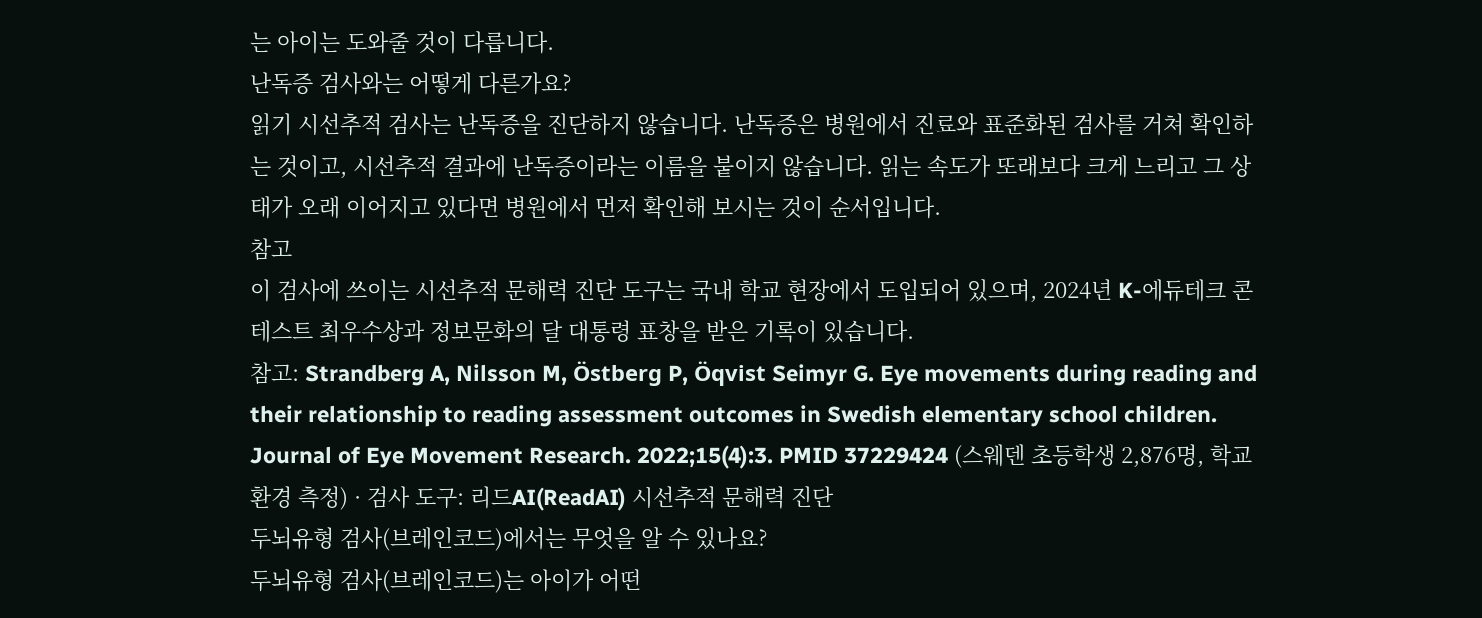는 아이는 도와줄 것이 다릅니다.
난독증 검사와는 어떻게 다른가요?
읽기 시선추적 검사는 난독증을 진단하지 않습니다. 난독증은 병원에서 진료와 표준화된 검사를 거쳐 확인하는 것이고, 시선추적 결과에 난독증이라는 이름을 붙이지 않습니다. 읽는 속도가 또래보다 크게 느리고 그 상태가 오래 이어지고 있다면 병원에서 먼저 확인해 보시는 것이 순서입니다.
참고
이 검사에 쓰이는 시선추적 문해력 진단 도구는 국내 학교 현장에서 도입되어 있으며, 2024년 K-에듀테크 콘테스트 최우수상과 정보문화의 달 대통령 표창을 받은 기록이 있습니다.
참고: Strandberg A, Nilsson M, Östberg P, Öqvist Seimyr G. Eye movements during reading and their relationship to reading assessment outcomes in Swedish elementary school children. Journal of Eye Movement Research. 2022;15(4):3. PMID 37229424 (스웨덴 초등학생 2,876명, 학교 환경 측정) · 검사 도구: 리드AI(ReadAI) 시선추적 문해력 진단
두뇌유형 검사(브레인코드)에서는 무엇을 알 수 있나요?
두뇌유형 검사(브레인코드)는 아이가 어떤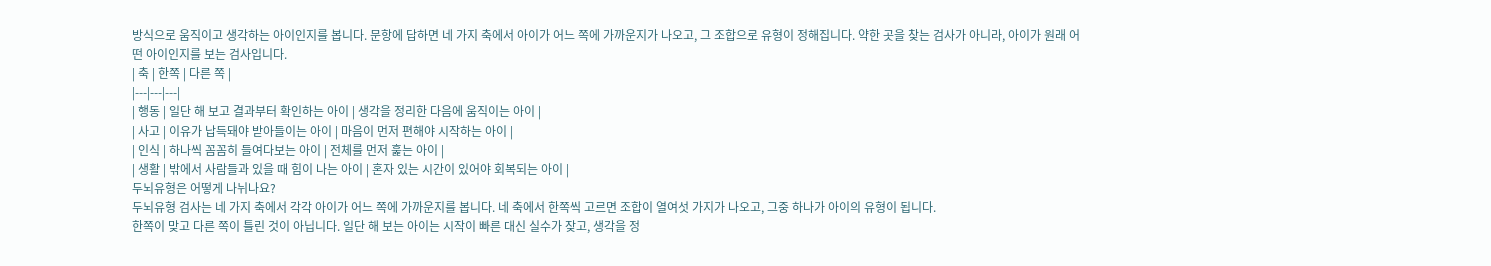방식으로 움직이고 생각하는 아이인지를 봅니다. 문항에 답하면 네 가지 축에서 아이가 어느 쪽에 가까운지가 나오고, 그 조합으로 유형이 정해집니다. 약한 곳을 찾는 검사가 아니라, 아이가 원래 어떤 아이인지를 보는 검사입니다.
| 축 | 한쪽 | 다른 쪽 |
|---|---|---|
| 행동 | 일단 해 보고 결과부터 확인하는 아이 | 생각을 정리한 다음에 움직이는 아이 |
| 사고 | 이유가 납득돼야 받아들이는 아이 | 마음이 먼저 편해야 시작하는 아이 |
| 인식 | 하나씩 꼼꼼히 들여다보는 아이 | 전체를 먼저 훑는 아이 |
| 생활 | 밖에서 사람들과 있을 때 힘이 나는 아이 | 혼자 있는 시간이 있어야 회복되는 아이 |
두뇌유형은 어떻게 나뉘나요?
두뇌유형 검사는 네 가지 축에서 각각 아이가 어느 쪽에 가까운지를 봅니다. 네 축에서 한쪽씩 고르면 조합이 열여섯 가지가 나오고, 그중 하나가 아이의 유형이 됩니다.
한쪽이 맞고 다른 쪽이 틀린 것이 아닙니다. 일단 해 보는 아이는 시작이 빠른 대신 실수가 잦고, 생각을 정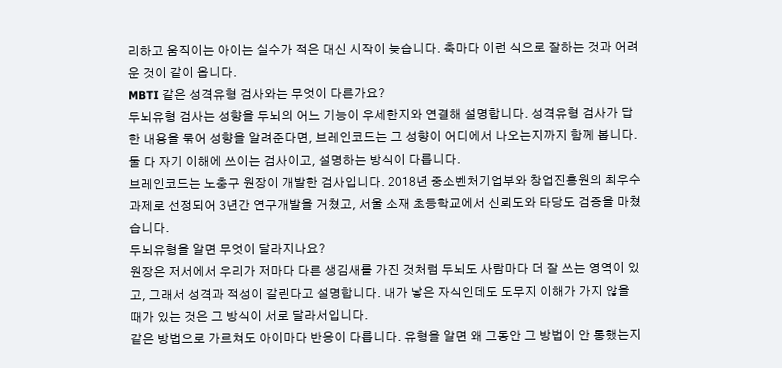리하고 움직이는 아이는 실수가 적은 대신 시작이 늦습니다. 축마다 이런 식으로 잘하는 것과 어려운 것이 같이 옵니다.
MBTI 같은 성격유형 검사와는 무엇이 다른가요?
두뇌유형 검사는 성향을 두뇌의 어느 기능이 우세한지와 연결해 설명합니다. 성격유형 검사가 답한 내용을 묶어 성향을 알려준다면, 브레인코드는 그 성향이 어디에서 나오는지까지 함께 봅니다. 둘 다 자기 이해에 쓰이는 검사이고, 설명하는 방식이 다릅니다.
브레인코드는 노충구 원장이 개발한 검사입니다. 2018년 중소벤처기업부와 창업진흥원의 최우수 과제로 선정되어 3년간 연구개발을 거쳤고, 서울 소재 초등학교에서 신뢰도와 타당도 검증을 마쳤습니다.
두뇌유형을 알면 무엇이 달라지나요?
원장은 저서에서 우리가 저마다 다른 생김새를 가진 것처럼 두뇌도 사람마다 더 잘 쓰는 영역이 있고, 그래서 성격과 적성이 갈린다고 설명합니다. 내가 낳은 자식인데도 도무지 이해가 가지 않을 때가 있는 것은 그 방식이 서로 달라서입니다.
같은 방법으로 가르쳐도 아이마다 반응이 다릅니다. 유형을 알면 왜 그동안 그 방법이 안 통했는지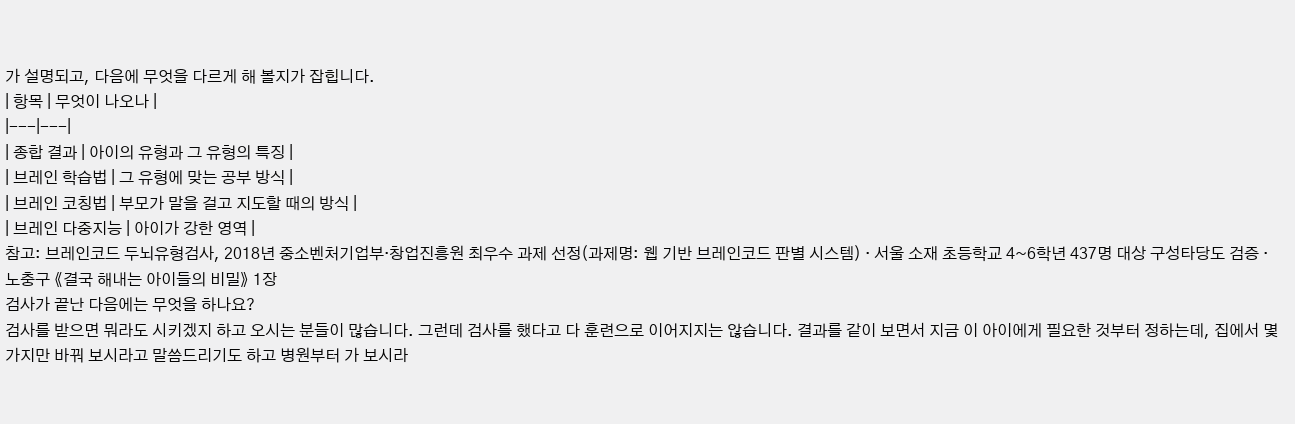가 설명되고, 다음에 무엇을 다르게 해 볼지가 잡힙니다.
| 항목 | 무엇이 나오나 |
|---|---|
| 종합 결과 | 아이의 유형과 그 유형의 특징 |
| 브레인 학습법 | 그 유형에 맞는 공부 방식 |
| 브레인 코칭법 | 부모가 말을 걸고 지도할 때의 방식 |
| 브레인 다중지능 | 아이가 강한 영역 |
참고: 브레인코드 두뇌유형검사, 2018년 중소벤처기업부·창업진흥원 최우수 과제 선정(과제명: 웹 기반 브레인코드 판별 시스템) · 서울 소재 초등학교 4~6학년 437명 대상 구성타당도 검증 · 노충구 《결국 해내는 아이들의 비밀》 1장
검사가 끝난 다음에는 무엇을 하나요?
검사를 받으면 뭐라도 시키겠지 하고 오시는 분들이 많습니다. 그런데 검사를 했다고 다 훈련으로 이어지지는 않습니다. 결과를 같이 보면서 지금 이 아이에게 필요한 것부터 정하는데, 집에서 몇 가지만 바꿔 보시라고 말씀드리기도 하고 병원부터 가 보시라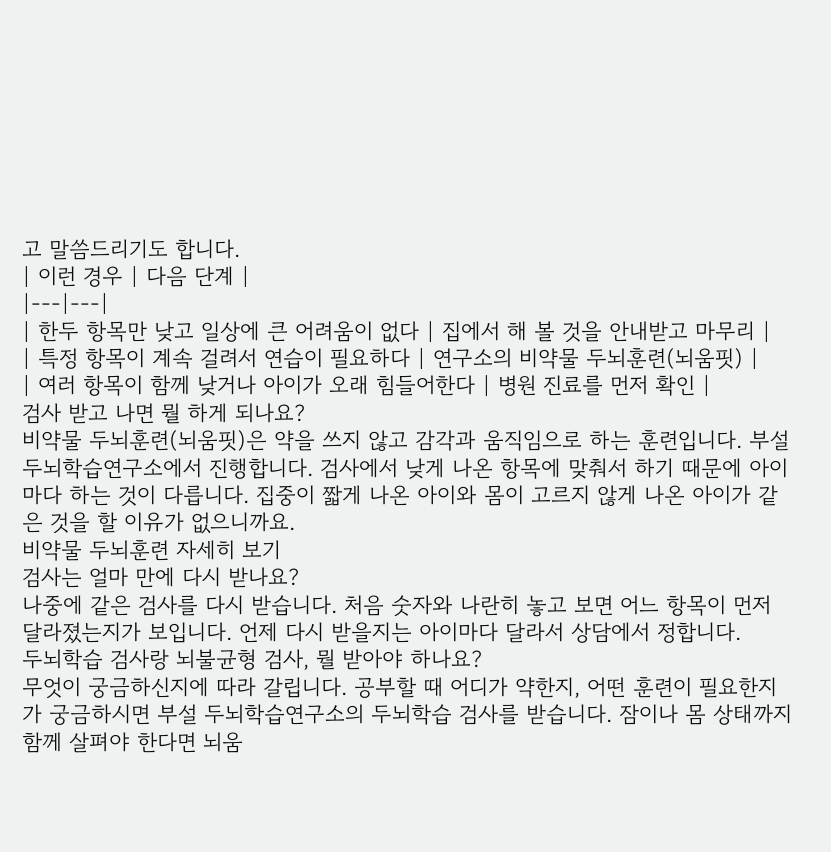고 말씀드리기도 합니다.
| 이런 경우 | 다음 단계 |
|---|---|
| 한두 항목만 낮고 일상에 큰 어려움이 없다 | 집에서 해 볼 것을 안내받고 마무리 |
| 특정 항목이 계속 걸려서 연습이 필요하다 | 연구소의 비약물 두뇌훈련(뇌움핏) |
| 여러 항목이 함께 낮거나 아이가 오래 힘들어한다 | 병원 진료를 먼저 확인 |
검사 받고 나면 뭘 하게 되나요?
비약물 두뇌훈련(뇌움핏)은 약을 쓰지 않고 감각과 움직임으로 하는 훈련입니다. 부설 두뇌학습연구소에서 진행합니다. 검사에서 낮게 나온 항목에 맞춰서 하기 때문에 아이마다 하는 것이 다릅니다. 집중이 짧게 나온 아이와 몸이 고르지 않게 나온 아이가 같은 것을 할 이유가 없으니까요.
비약물 두뇌훈련 자세히 보기
검사는 얼마 만에 다시 받나요?
나중에 같은 검사를 다시 받습니다. 처음 숫자와 나란히 놓고 보면 어느 항목이 먼저 달라졌는지가 보입니다. 언제 다시 받을지는 아이마다 달라서 상담에서 정합니다.
두뇌학습 검사랑 뇌불균형 검사, 뭘 받아야 하나요?
무엇이 궁금하신지에 따라 갈립니다. 공부할 때 어디가 약한지, 어떤 훈련이 필요한지가 궁금하시면 부설 두뇌학습연구소의 두뇌학습 검사를 받습니다. 잠이나 몸 상태까지 함께 살펴야 한다면 뇌움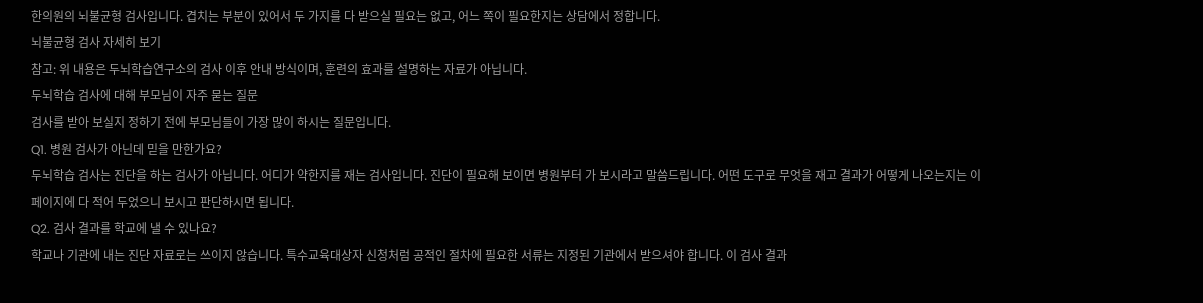한의원의 뇌불균형 검사입니다. 겹치는 부분이 있어서 두 가지를 다 받으실 필요는 없고, 어느 쪽이 필요한지는 상담에서 정합니다.
뇌불균형 검사 자세히 보기
참고: 위 내용은 두뇌학습연구소의 검사 이후 안내 방식이며, 훈련의 효과를 설명하는 자료가 아닙니다.
두뇌학습 검사에 대해 부모님이 자주 묻는 질문
검사를 받아 보실지 정하기 전에 부모님들이 가장 많이 하시는 질문입니다.
Q1. 병원 검사가 아닌데 믿을 만한가요?
두뇌학습 검사는 진단을 하는 검사가 아닙니다. 어디가 약한지를 재는 검사입니다. 진단이 필요해 보이면 병원부터 가 보시라고 말씀드립니다. 어떤 도구로 무엇을 재고 결과가 어떻게 나오는지는 이 페이지에 다 적어 두었으니 보시고 판단하시면 됩니다.
Q2. 검사 결과를 학교에 낼 수 있나요?
학교나 기관에 내는 진단 자료로는 쓰이지 않습니다. 특수교육대상자 신청처럼 공적인 절차에 필요한 서류는 지정된 기관에서 받으셔야 합니다. 이 검사 결과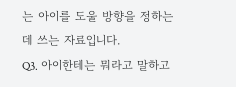는 아이를 도울 방향을 정하는 데 쓰는 자료입니다.
Q3. 아이한테는 뭐라고 말하고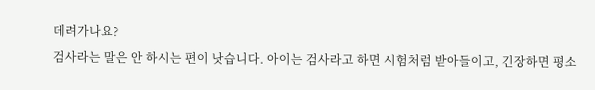데려가나요?
검사라는 말은 안 하시는 편이 낫습니다. 아이는 검사라고 하면 시험처럼 받아들이고, 긴장하면 평소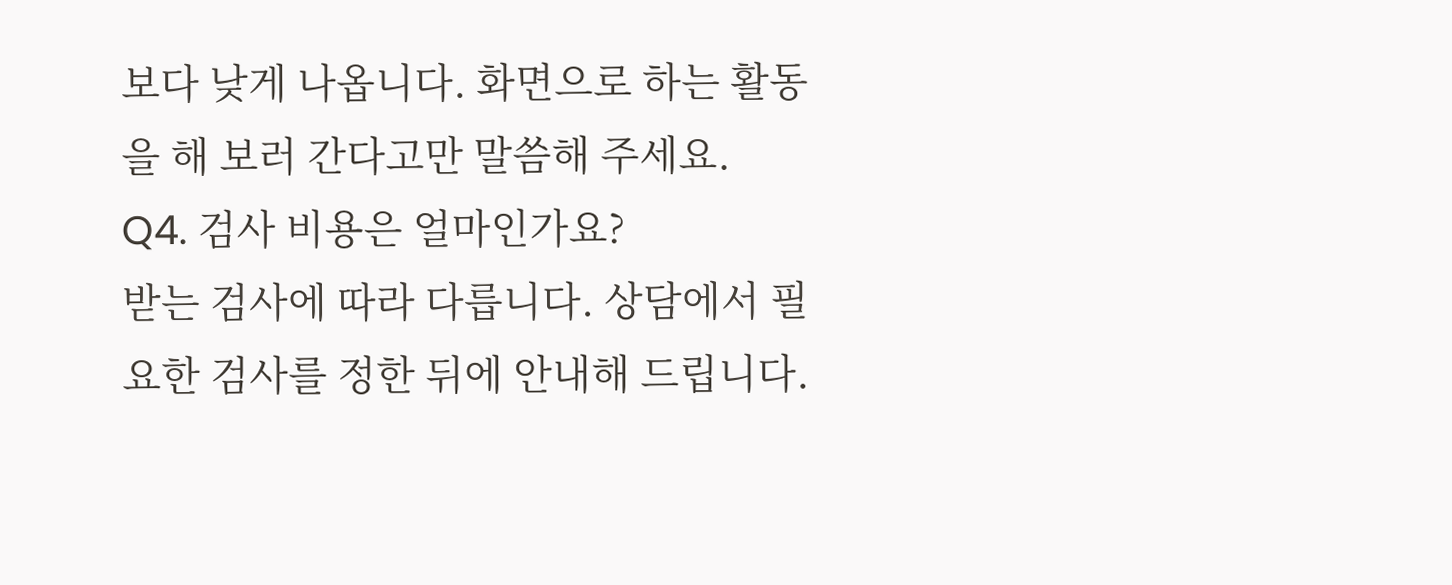보다 낮게 나옵니다. 화면으로 하는 활동을 해 보러 간다고만 말씀해 주세요.
Q4. 검사 비용은 얼마인가요?
받는 검사에 따라 다릅니다. 상담에서 필요한 검사를 정한 뒤에 안내해 드립니다.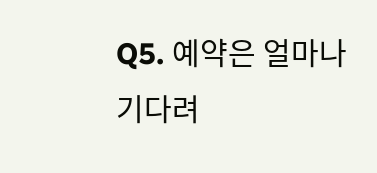Q5. 예약은 얼마나 기다려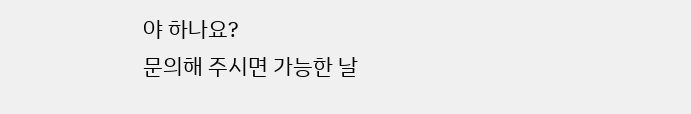야 하나요?
문의해 주시면 가능한 날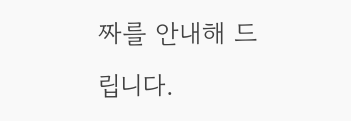짜를 안내해 드립니다.